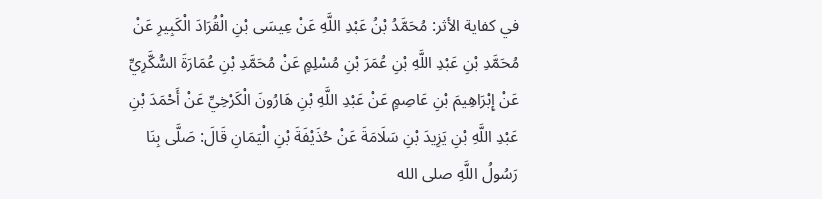في كفاية الأثر: مُحَمَّدُ بْنُ عَبْدِ اللَّهِ عَنْ عِيسَى بْنِ الْقُرَادَ الْكَبِيرِ عَنْ مُحَمَّدِ بْنِ عَبْدِ اللَّهِ بْنِ عُمَرَ بْنِ مُسْلِمٍ عَنْ مُحَمَّدِ بْنِ عُمَارَةَ السُّكَّرِيِّ عَنْ إِبْرَاهِيمَ بْنِ عَاصِمٍ عَنْ عَبْدِ اللَّهِ بْنِ هَارُونَ الْكَرْخِيِّ عَنْ أَحْمَدَ بْنِ عَبْدِ اللَّهِ بْنِ يَزِيدَ بْنِ سَلَامَةَ عَنْ حُذَيْفَةَ بْنِ الْيَمَانِ قَالَ: صَلَّى بِنَا رَسُولُ اللَّهِ صلى الله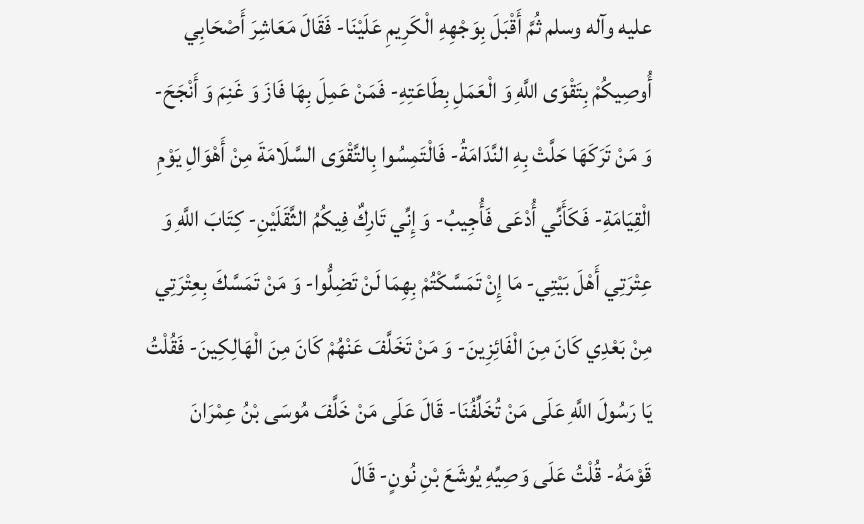عليه وآله وسلم ثُمَّ أَقْبَلَ بِوَجْهِهِ الْكَرِيمِ عَلَيْنَا- فَقَالَ مَعَاشِرَ أَصْحَابِي أُوصِيكُمْ بِتَقْوَى اللَّهِ وَ الْعَمَلِ بِطَاعَتِهِ- فَمَنْ عَمِلَ بِهَا فَازَ وَ غَنِمَ وَ أَنْجَحَ- وَ مَنْ تَرَكَهَا حَلَّتْ بِهِ النَّدَامَةُ- فَالْتَمِسُوا بِالتَّقْوَى السَّلَامَةَ مِنْ أَهْوَالِ يَوْمِ الْقِيَامَةِ- فَكَأَنِّي أُدْعَى فَأُجِيبُ- وَ إِنِّي تَارِكٌ فِيكُمُ الثَّقَلَيْنِ- كِتَابَ اللَّهِ وَ عِتْرَتِي أَهْلَ بَيْتِي- مَا إِنْ تَمَسَّكْتُمْ بِهِمَا لَنْ تَضِلُّوا- وَ مَنْ تَمَسَّكَ بِعِتْرَتِي مِنْ بَعْدِي كَانَ مِنَ الْفَائِزِينَ- وَ مَنْ تَخَلَّفَ عَنْهُمْ كَانَ مِنَ الْهَالِكِينَ- فَقُلْتُ يَا رَسُولَ اللَّهِ عَلَى مَنْ تُخَلِّفُنَا- قَالَ عَلَى مَنْ خَلَّفَ مُوسَى بْنُ عِمْرَانَ قَوْمَهُ- قُلْتُ عَلَى وَصِيِّهِ يُوشَعَ بْنِ نُونٍ- قَالَ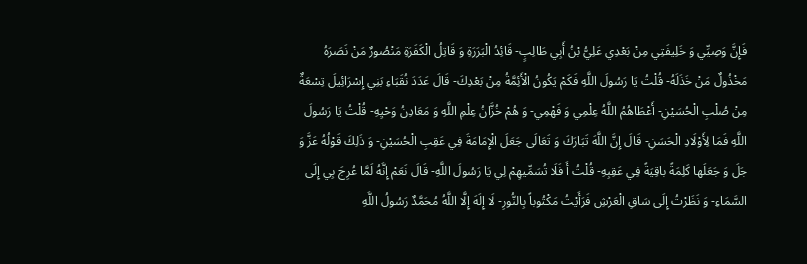فَإِنَّ وَصِيِّي وَ خَلِيفَتِي مِنْ بَعْدِي عَلِيُّ بْنُ أَبِي طَالِبٍ- قَائِدُ الْبَرَرَةِ وَ قَاتِلُ الْكَفَرَةِ مَنْصُورٌ مَنْ نَصَرَهُ مَخْذُولٌ مَنْ خَذَلَهُ- قُلْتُ يَا رَسُولَ اللَّهِ فَكَمْ يَكُونُ الْأَئِمَّةُ مِنْ بَعْدِكَ- قَالَ عَدَدَ نُقَبَاءِ بَنِي إِسْرَائِيلَ تِسْعَةٌ مِنْ صُلْبِ الْحُسَيْنِ- أَعْطَاهُمُ اللَّهُ عِلْمِي وَ فَهْمِي- وَ هُمْ خُزَّانُ عِلْمِ اللَّهِ وَ مَعَادِنُ وَحْيِهِ- قُلْتُ يَا رَسُولَ اللَّهِ فَمَا لِأَوْلَادِ الْحَسَنِ- قَالَ إِنَّ اللَّهَ تَبَارَكَ وَ تَعَالَى جَعَلَ الْإِمَامَةَ فِي عَقِبِ الْحُسَيْنِ- وَ ذَلِكَ قَوْلُهُ عَزَّ وَ جَلَ وَ جَعَلَها كَلِمَةً باقِيَةً فِي عَقِبِهِ- قُلْتُ أَ فَلَا تُسَمِّيهِمْ لِي يَا رَسُولَ اللَّهِ- قَالَ نَعَمْ إِنَّهُ لَمَّا عُرِجَ بِي إِلَى السَّمَاءِ- وَ نَظَرْتُ إِلَى سَاقِ الْعَرْشِ فَرَأَيْتُ مَكْتُوباً بِالنُّورِ- لَا إِلَهَ إِلَّا اللَّهُ مُحَمَّدٌ رَسُولُ اللَّهِ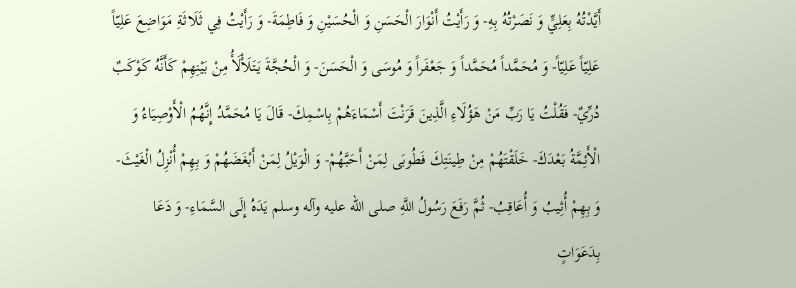أَيَّدْتُهُ بِعَلِيٍّ وَ نَصَرْتُهُ بِهِ- وَ رَأَيْتُ أَنْوَارَ الْحَسَنِ وَ الْحُسَيْنِ وَ فَاطِمَةَ- وَ رَأَيْتُ فِي ثَلَاثَةِ مَوَاضِعَ عَلِيّاً عَلِيّاً عَلِيّاً- وَ مُحَمَّداً مُحَمَّداً وَ جَعْفَراً وَ مُوسَى وَ الْحَسَنَ- وَ الْحُجَّةَ يَتَلَأْلَأُ مِنْ بَيْنِهِمْ كَأَنَّهُ كَوْكَبٌ دُرِّيٌ- فَقُلْتُ يَا رَبِّ مَنْ هَؤُلَاءِ الَّذِينَ قَرَنْتَ أَسْمَاءَهُمْ بِاسْمِكَ- قَالَ يَا مُحَمَّدُ إِنَّهُمُ الْأَوْصِيَاءُ وَ الْأَئِمَّةُ بَعْدَكَ- خَلَقْتَهُمْ مِنْ طِينَتِكَ فَطُوبَى لِمَنْ أَحَبَّهُمْ- وَ الْوَيْلُ لِمَنْ أَبْغَضَهُمْ وَ بِهِمْ أُنْزِلُ الْغَيْثَ- وَ بِهِمْ أُثِيبُ وَ أُعَاقِبُ- ثُمَّ رَفَعَ رَسُولُ اللَّهِ صلى الله عليه وآله وسلم يَدَهُ إِلَى السَّمَاءِ- وَ دَعَا بِدَعَوَاتٍ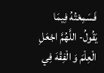فَسَمِعْتُهُ فِيمَا يَقُولُ- اللَّهُمَّ اجْعَلِ الْعِلْمَ وَ الْفِقْهَ فِي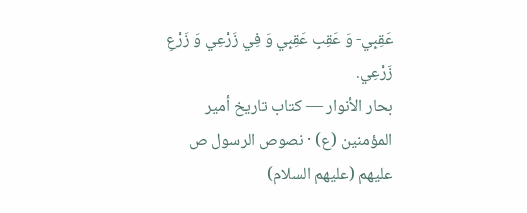عَقِبِي- وَ عَقِبِ عَقِبِي وَ فِي زَرْعِي وَ زَرْعِ زَرْعِي.
بحار الأنوار — كتاب تاريخ أمير المؤمنين (ع) · نصوص الرسول ص عليهم (عليهم السلام)